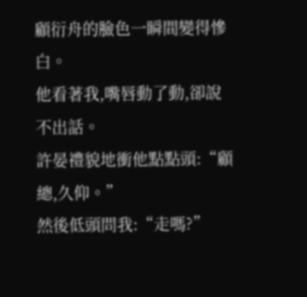顧衍舟的臉色一瞬間變得慘白。
他看著我,嘴唇動了動,卻說不出話。
許晏禮貌地衝他點點頭:“顧總,久仰。”
然後低頭問我:“走嗎?”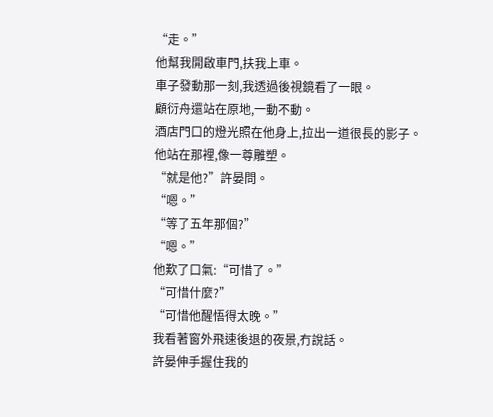“走。”
他幫我開啟車門,扶我上車。
車子發動那一刻,我透過後視鏡看了一眼。
顧衍舟還站在原地,一動不動。
酒店門口的燈光照在他身上,拉出一道很長的影子。
他站在那裡,像一尊雕塑。
“就是他?”許晏問。
“嗯。”
“等了五年那個?”
“嗯。”
他歎了口氣:“可惜了。”
“可惜什麼?”
“可惜他醒悟得太晚。”
我看著窗外飛速後退的夜景,冇說話。
許晏伸手握住我的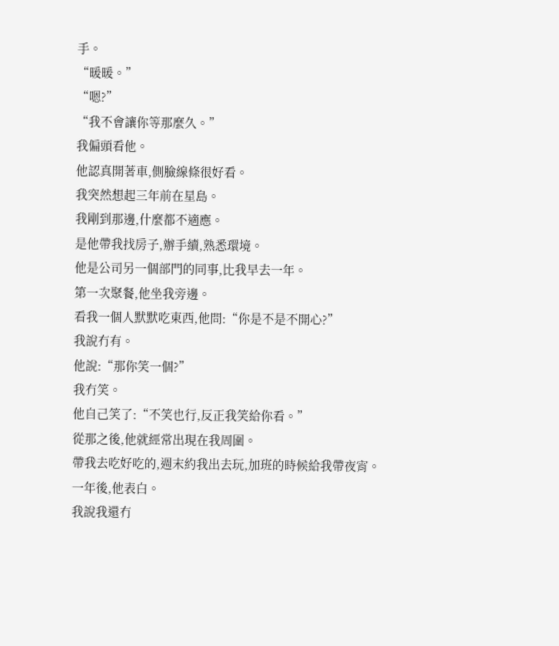手。
“暖暖。”
“嗯?”
“我不會讓你等那麼久。”
我偏頭看他。
他認真開著車,側臉線條很好看。
我突然想起三年前在星島。
我剛到那邊,什麼都不適應。
是他帶我找房子,辦手續,熟悉環境。
他是公司另一個部門的同事,比我早去一年。
第一次聚餐,他坐我旁邊。
看我一個人默默吃東西,他問:“你是不是不開心?”
我說冇有。
他說:“那你笑一個?”
我冇笑。
他自己笑了:“不笑也行,反正我笑給你看。”
從那之後,他就經常出現在我周圍。
帶我去吃好吃的,週末約我出去玩,加班的時候給我帶夜宵。
一年後,他表白。
我說我還冇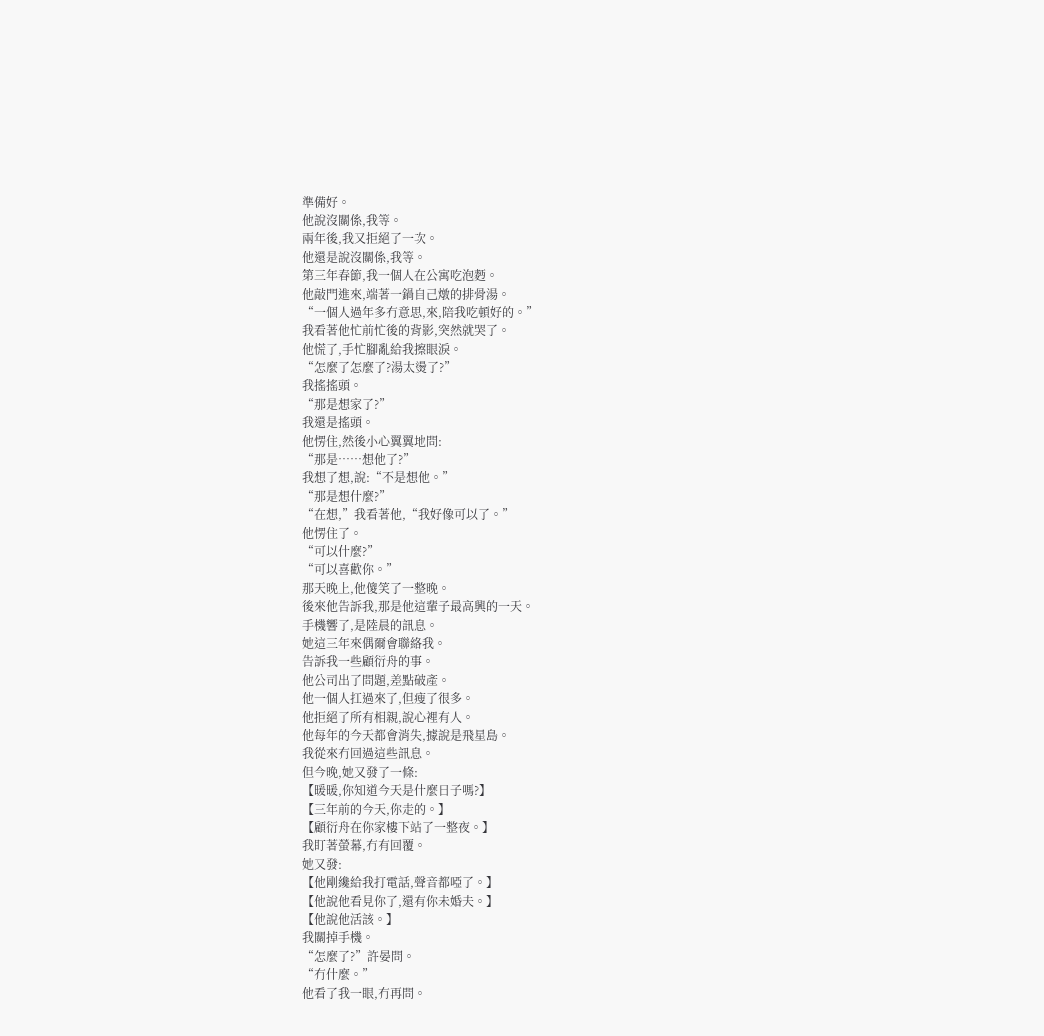準備好。
他說沒關係,我等。
兩年後,我又拒絕了一次。
他還是說沒關係,我等。
第三年春節,我一個人在公寓吃泡麪。
他敲門進來,端著一鍋自己燉的排骨湯。
“一個人過年多冇意思,來,陪我吃頓好的。”
我看著他忙前忙後的背影,突然就哭了。
他慌了,手忙腳亂給我擦眼淚。
“怎麼了怎麼了?湯太燙了?”
我搖搖頭。
“那是想家了?”
我還是搖頭。
他愣住,然後小心翼翼地問:
“那是……想他了?”
我想了想,說:“不是想他。”
“那是想什麼?”
“在想,”我看著他,“我好像可以了。”
他愣住了。
“可以什麼?”
“可以喜歡你。”
那天晚上,他傻笑了一整晚。
後來他告訴我,那是他這輩子最高興的一天。
手機響了,是陸晨的訊息。
她這三年來偶爾會聯絡我。
告訴我一些顧衍舟的事。
他公司出了問題,差點破產。
他一個人扛過來了,但瘦了很多。
他拒絕了所有相親,說心裡有人。
他每年的今天都會消失,據說是飛星島。
我從來冇回過這些訊息。
但今晚,她又發了一條:
【暖暖,你知道今天是什麼日子嗎?】
【三年前的今天,你走的。】
【顧衍舟在你家樓下站了一整夜。】
我盯著螢幕,冇有回覆。
她又發:
【他剛纔給我打電話,聲音都啞了。】
【他說他看見你了,還有你未婚夫。】
【他說他活該。】
我關掉手機。
“怎麼了?”許晏問。
“冇什麼。”
他看了我一眼,冇再問。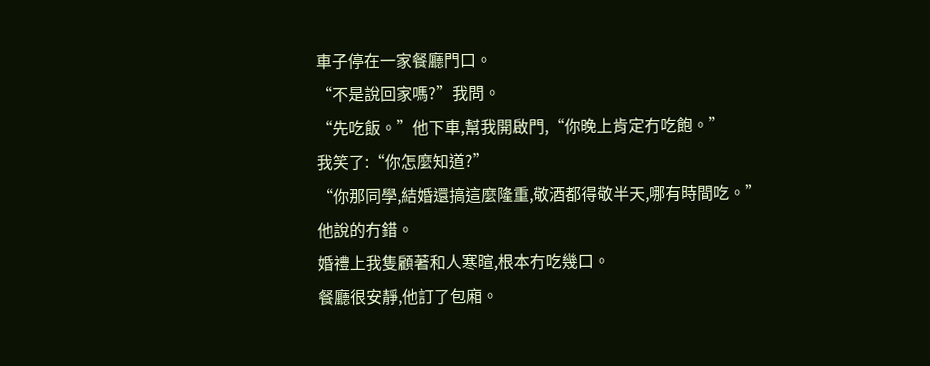車子停在一家餐廳門口。
“不是說回家嗎?”我問。
“先吃飯。”他下車,幫我開啟門,“你晚上肯定冇吃飽。”
我笑了:“你怎麼知道?”
“你那同學,結婚還搞這麼隆重,敬酒都得敬半天,哪有時間吃。”
他說的冇錯。
婚禮上我隻顧著和人寒暄,根本冇吃幾口。
餐廳很安靜,他訂了包廂。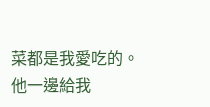菜都是我愛吃的。
他一邊給我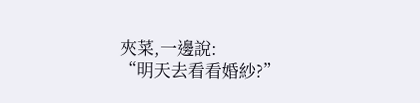夾菜,一邊說:
“明天去看看婚紗?”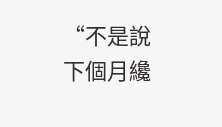“不是說下個月纔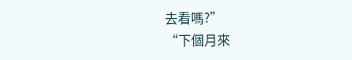去看嗎?”
“下個月來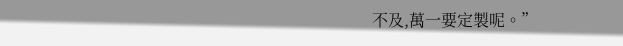不及,萬一要定製呢。”